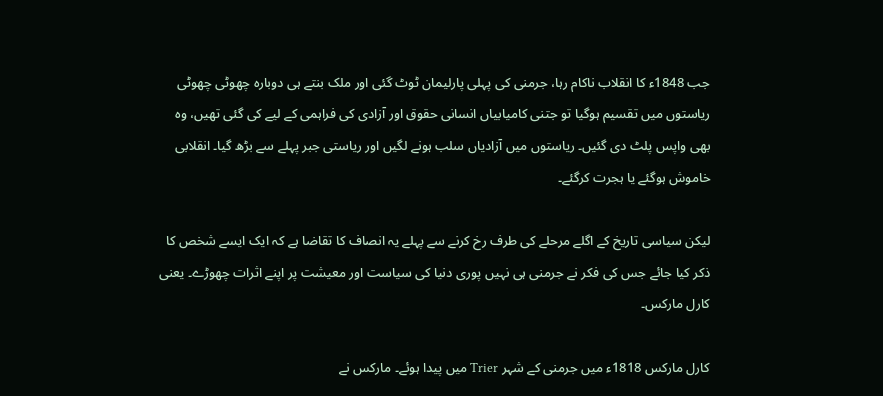جب 1848ء کا انقلاب ناکام رہا، جرمنی کی پہلی پارلیمان ٹوٹ گئی اور ملک بنتے ہی دوبارہ چھوٹی چھوٹی ریاستوں میں تقسیم ہوگیا تو جتنی کامیابیاں انسانی حقوق اور آزادی کی فراہمی کے لیے کی گئی تھیں، وہ بھی واپس پلٹ دی گئیں۔ ریاستوں میں آزادیاں سلب ہونے لگیں اور ریاستی جبر پہلے سے بڑھ گیا۔ انقلابی خاموش ہوگئے یا ہجرت کرگئے۔

لیکن سیاسی تاریخ کے اگلے مرحلے کی طرف رخ کرنے سے پہلے یہ انصاف کا تقاضا ہے کہ ایک ایسے شخص کا ذکر کیا جائے جس کی فکر نے جرمنی ہی نہیں پوری دنیا کی سیاست اور معیشت پر اپنے اثرات چھوڑے۔ یعنی کارل مارکس۔

کارل مارکس 1818ء میں جرمنی کے شہر Trier میں پیدا ہوئے۔ مارکس نے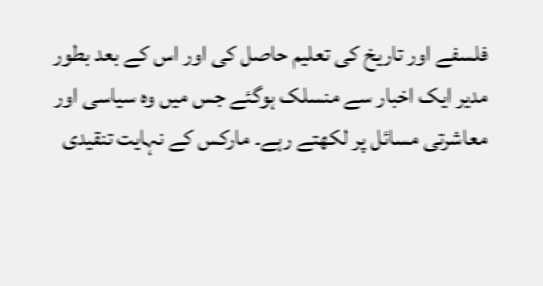فلسفے اور تاریخ کی تعلیم حاصل کی اور اس کے بعد بطور مدیر ایک اخبار سے منسلک ہوگئے جس میں وہ سیاسی اور معاشرتی مسائل پر لکھتے رہے۔ مارکس کے نہایت تنقیدی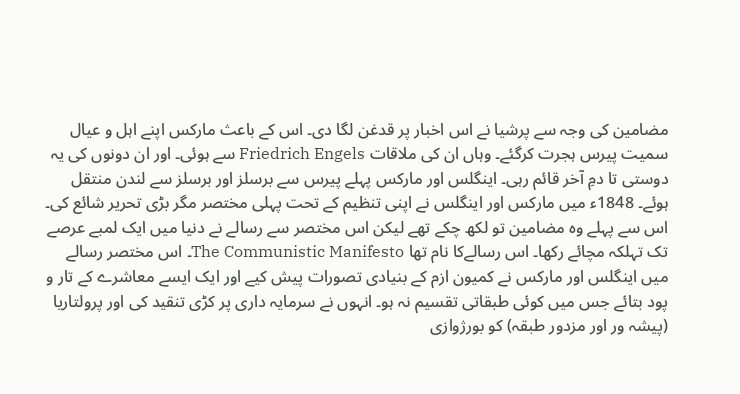مضامین کی وجہ سے پرشیا نے اس اخبار پر قدغن لگا دی۔ اس کے باعث مارکس اپنے اہل و عیال سمیت پیرس ہجرت کرگئے۔ وہاں ان کی ملاقات Friedrich Engels سے ہوئی۔ اور ان دونوں کی یہ دوستی تا دمِ آخر قائم رہی۔ اینگلس اور مارکس پہلے پیرس سے برسلز اور برسلز سے لندن منتقل ہوئے۔ 1848ء میں مارکس اور اینگلس نے اپنی تنظیم کے تحت پہلی مختصر مگر بڑی تحریر شائع کی۔ اس سے پہلے وہ مضامین تو لکھ چکے تھے لیکن اس مختصر سے رسالے نے دنیا میں ایک لمبے عرصے تک تہلکہ مچائے رکھا۔ اس رسالےکا نام تھا The Communistic Manifesto۔ اس مختصر رسالے میں اینگلس اور مارکس نے کمیون ازم کے بنیادی تصورات پیش کیے اور ایک ایسے معاشرے کے تار و پود بتائے جس میں کوئی طبقاتی تقسیم نہ ہو۔ انہوں نے سرمایہ داری پر کڑی تنقید کی اور پرولتاریا (پیشہ ور اور مزدور طبقہ) کو بورژوازی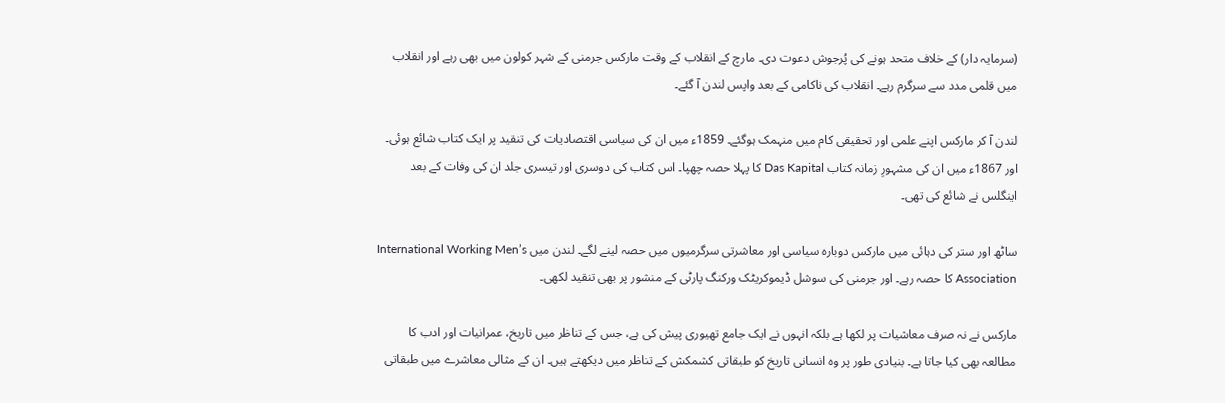(سرمایہ دار) کے خلاف متحد ہونے کی پُرجوش دعوت دی۔ مارچ کے انقلاب کے وقت مارکس جرمنی کے شہر کولون میں بھی رہے اور انقلاب میں قلمی مدد سے سرگرم رہے۔ انقلاب کی ناکامی کے بعد واپس لندن آ گئے۔

لندن آ کر مارکس اپنے علمی اور تحقیقی کام میں منہمک ہوگئے۔ 1859ء میں ان کی سیاسی اقتصادیات کی تنقید پر ایک کتاب شائع ہوئی۔ اور 1867ء میں ان کی مشہورِ زمانہ کتاب Das Kapital کا پہلا حصہ چھپا۔ اس کتاب کی دوسری اور تیسری جلد ان کی وفات کے بعد اینگلس نے شائع کی تھی۔

ساٹھ اور ستر کی دہائی میں مارکس دوبارہ سیاسی اور معاشرتی سرگرمیوں میں حصہ لینے لگے۔ لندن میں International Working Men’s Association کا حصہ رہے۔ اور جرمنی کی سوشل ڈیموکریٹک ورکنگ پارٹی کے منشور پر بھی تنقید لکھی۔

مارکس نے نہ صرف معاشیات پر لکھا ہے بلکہ انہوں نے ایک جامع تھیوری پیش کی ہے، جس کے تناظر میں تاریخ، عمرانیات اور ادب کا مطالعہ بھی کیا جاتا ہے۔ بنیادی طور پر وہ انسانی تاریخ کو طبقاتی کشمکش کے تناظر میں دیکھتے ہیں۔ ان کے مثالی معاشرے میں طبقاتی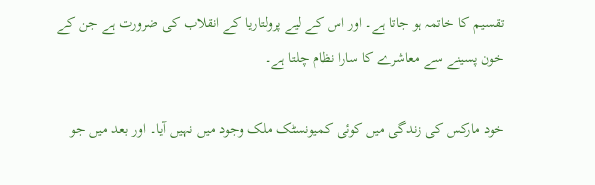تقسیم کا خاتمہ ہو جاتا ہے۔ اور اس کے لیے پرولتاریا کے انقلاب کی ضرورت ہے جن کے خون پسینے سے معاشرے کا سارا نظام چلتا ہے۔

خود مارکس کی زندگی میں کوئی کمیونسٹک ملک وجود میں نہیں آیا۔ اور بعد میں جو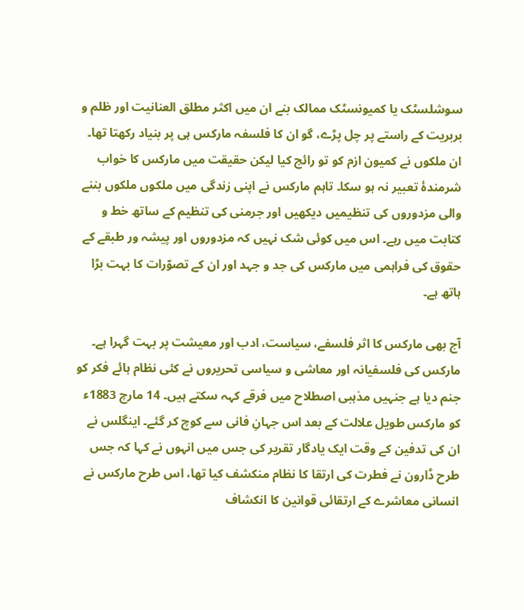سوشلسٹک یا کمیونسٹک ممالک بنے ان میں اکثر مطلق العنانیت اور ظلم و بربریت کے راستے پر چل پڑے، گو ان کا فلسفہ مارکس ہی پر بنیاد رکھتا تھا۔ ان ملکوں نے کمیون ازم کو تو رائج کیا لیکن حقیقت میں مارکس کا خواب شرمندۂ تعبیر نہ ہو سکا۔ تاہم مارکس نے اپنی زندگی میں ملکوں ملکوں بننے والی مزدوروں کی تنظیمیں دیکھیں اور جرمنی کی تنظیم کے ساتھ خط و کتابت میں رہے۔ اس میں کوئی شک نہیں کہ مزدوروں اور پیشہ ور طبقے کے حقوق کی فراہمی میں مارکس کی جد و جہد اور ان کے تصوّرات کا بہت بڑا ہاتھ ہے۔

آج بھی مارکس کا اثر فلسفے، سیاست، ادب اور معیشت پر بہت گہرا ہے۔ مارکس کی فلسفیانہ اور معاشی و سیاسی تحریروں نے کئی نظام ہائے فکر کو جنم دیا ہے جنہیں مذہبی اصطلاح میں فرقے کہہ سکتے ہیں۔ 14 مارچ 1883ء کو مارکس طویل علالت کے بعد اس جہانِ فانی سے کوچ کر گئے۔ اینگلس نے ان کی تدفین کے وقت ایک یادگار تقریر کی جس میں انہوں نے کہا کہ جس طرح ڈارون نے فطرت کی ارتقا کا نظام منکشف کیا تھا، اس طرح مارکس نے انسانی معاشرے کے ارتقائی قوانین کا انکشاف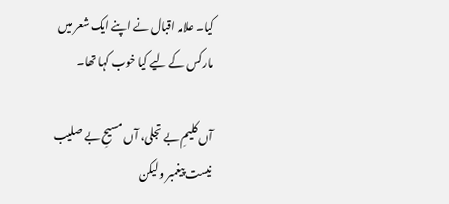کیا۔ علامہ اقبال نے اپنے ایک شعر میں مارکس کے لیے کیا خوب کہا تھا۔

آں کلیمِ بے تجلی، آں مسیحِ بے صلیب
نیست پیغمبر و لیکن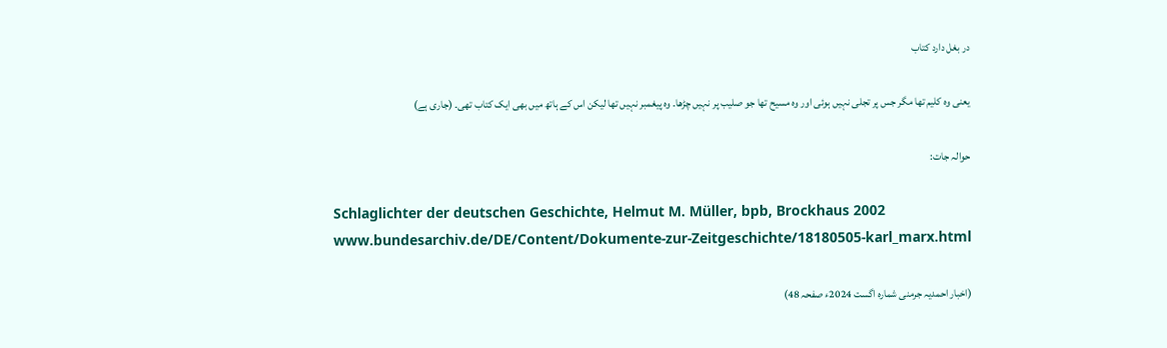در بغل دارد کتاب

یعنی وہ کلیم تھا مگر جس پر تجلی نہیں ہوئی اور وہ مسیح تھا جو صلیب پر نہیں چڑھا۔ وہ پیغمبر نہیں تھا لیکن اس کے ہاتھ میں بھی ایک کتاب تھی۔ (جاری ہے)

حوالہ جات:

Schlaglichter der deutschen Geschichte, Helmut M. Müller, bpb, Brockhaus 2002
www.bundesarchiv.de/DE/Content/Dokumente-zur-Zeitgeschichte/18180505-karl_marx.html

(اخبار احمدیہ جرمنی شمارہ اگست 2024ء صفحہ 48)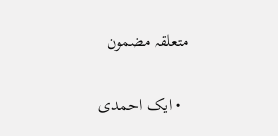متعلقہ مضمون

  • ایک احمدی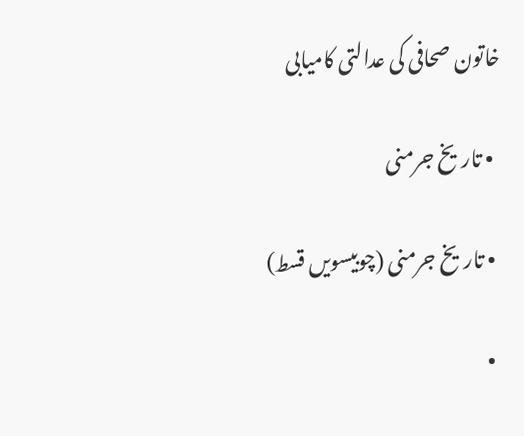خاتون صحافی کی عدالتی کامیابی

  • تاریخ جرمنی

  • تاریخ جرمنی (چوبیسویں قسط)

  •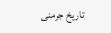تاریخ جرمنی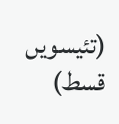(تئیسویں قسط)